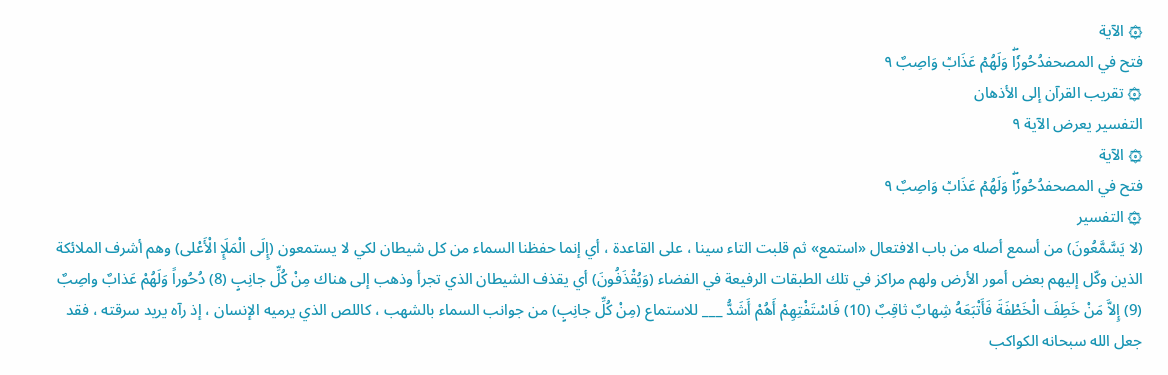۞ الآية
فتح في المصحفدُحُورٗاۖ وَلَهُمۡ عَذَابٞ وَاصِبٌ ٩
۞ تقريب القرآن إلى الأذهان
التفسير يعرض الآية ٩
۞ الآية
فتح في المصحفدُحُورٗاۖ وَلَهُمۡ عَذَابٞ وَاصِبٌ ٩
۞ التفسير
(لا يَسَّمَّعُونَ) من أسمع أصله من باب الافتعال «استمع» ثم قلبت التاء سينا ، على القاعدة ، أي إنما حفظنا السماء من كل شيطان لكي لا يستمعون (إِلَى الْمَلَإِ الْأَعْلى) وهم أشرف الملائكة الذين وكّل إليهم بعض أمور الأرض ولهم مراكز في تلك الطبقات الرفيعة في الفضاء (وَيُقْذَفُونَ) أي يقذف الشيطان الذي تجرأ وذهب إلى هناك مِنْ كُلِّ جانِبٍ (8) دُحُوراً وَلَهُمْ عَذابٌ واصِبٌ (9) إِلاَّ مَنْ خَطِفَ الْخَطْفَةَ فَأَتْبَعَهُ شِهابٌ ثاقِبٌ (10) فَاسْتَفْتِهِمْ أَهُمْ أَشَدُّ ___ للاستماع (مِنْ كُلِّ جانِبٍ) من جوانب السماء بالشهب ، كاللص الذي يرميه الإنسان ، إذ رآه يريد سرقته ، فقد جعل الله سبحانه الكواكب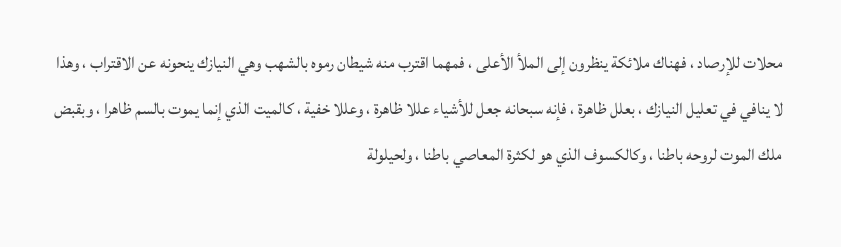محلات للإرصاد ، فهناك ملائكة ينظرون إلى الملأ الأعلى ، فمهما اقترب منه شيطان رموه بالشهب وهي النيازك ينحونه عن الاقتراب ، وهذا لا ينافي في تعليل النيازك ، بعلل ظاهرة ، فإنه سبحانه جعل للأشياء عللا ظاهرة ، وعللا خفية ، كالميت الذي إنما يموت بالسم ظاهرا ، وبقبض ملك الموت لروحه باطنا ، وكالكسوف الذي هو لكثرة المعاصي باطنا ، ولحيلولة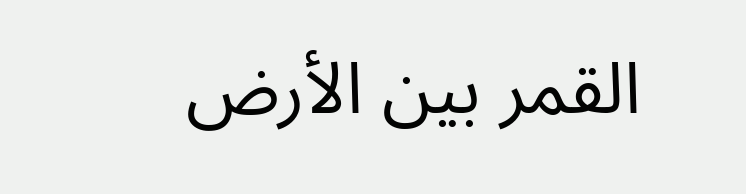القمر بين الأرض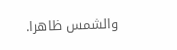والشمس ظاهرا.